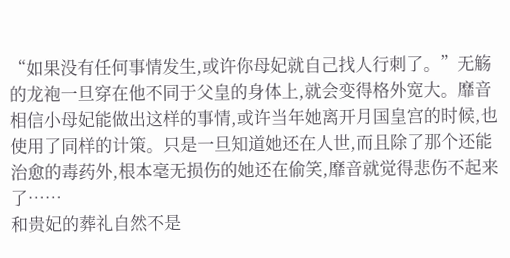“如果没有任何事情发生,或许你母妃就自己找人行刺了。”无觞的龙袍一旦穿在他不同于父皇的身体上,就会变得格外宽大。靡音相信小母妃能做出这样的事情,或许当年她离开月国皇宫的时候,也使用了同样的计策。只是一旦知道她还在人世,而且除了那个还能治愈的毒药外,根本毫无损伤的她还在偷笑,靡音就觉得悲伤不起来了……
和贵妃的葬礼自然不是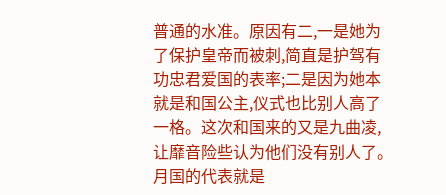普通的水准。原因有二,一是她为了保护皇帝而被刺,简直是护驾有功忠君爱国的表率;二是因为她本就是和国公主,仪式也比别人高了一格。这次和国来的又是九曲凌,让靡音险些认为他们没有别人了。月国的代表就是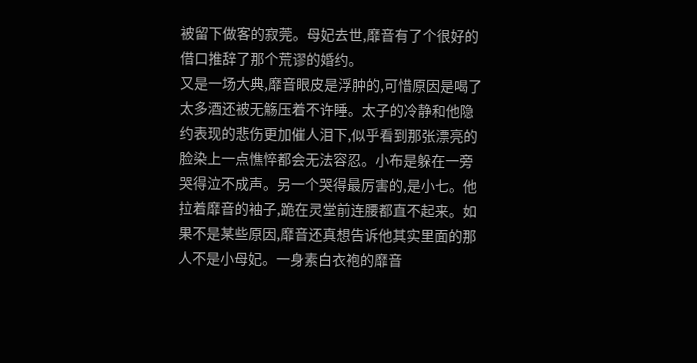被留下做客的寂莞。母妃去世,靡音有了个很好的借口推辞了那个荒谬的婚约。
又是一场大典,靡音眼皮是浮肿的,可惜原因是喝了太多酒还被无觞压着不许睡。太子的冷静和他隐约表现的悲伤更加催人泪下,似乎看到那张漂亮的脸染上一点憔悴都会无法容忍。小布是躲在一旁哭得泣不成声。另一个哭得最厉害的,是小七。他拉着靡音的袖子,跪在灵堂前连腰都直不起来。如果不是某些原因,靡音还真想告诉他其实里面的那人不是小母妃。一身素白衣袍的靡音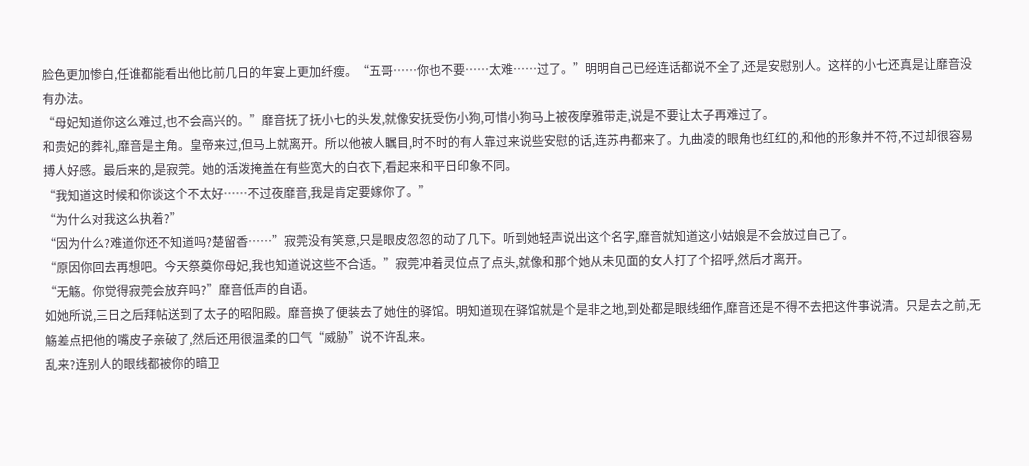脸色更加惨白,任谁都能看出他比前几日的年宴上更加纤瘦。“五哥……你也不要……太难……过了。”明明自己已经连话都说不全了,还是安慰别人。这样的小七还真是让靡音没有办法。
“母妃知道你这么难过,也不会高兴的。”靡音抚了抚小七的头发,就像安抚受伤小狗,可惜小狗马上被夜摩雅带走,说是不要让太子再难过了。
和贵妃的葬礼,靡音是主角。皇帝来过,但马上就离开。所以他被人瞩目,时不时的有人靠过来说些安慰的话,连苏冉都来了。九曲凌的眼角也红红的,和他的形象并不符,不过却很容易搏人好感。最后来的,是寂莞。她的活泼掩盖在有些宽大的白衣下,看起来和平日印象不同。
“我知道这时候和你谈这个不太好……不过夜靡音,我是肯定要嫁你了。”
“为什么对我这么执着?”
“因为什么?难道你还不知道吗?楚留香……”寂莞没有笑意,只是眼皮忽忽的动了几下。听到她轻声说出这个名字,靡音就知道这小姑娘是不会放过自己了。
“原因你回去再想吧。今天祭奠你母妃,我也知道说这些不合适。”寂莞冲着灵位点了点头,就像和那个她从未见面的女人打了个招呼,然后才离开。
“无觞。你觉得寂莞会放弃吗?”靡音低声的自语。
如她所说,三日之后拜帖送到了太子的昭阳殿。靡音换了便装去了她住的驿馆。明知道现在驿馆就是个是非之地,到处都是眼线细作,靡音还是不得不去把这件事说清。只是去之前,无觞差点把他的嘴皮子亲破了,然后还用很温柔的口气“威胁”说不许乱来。
乱来?连别人的眼线都被你的暗卫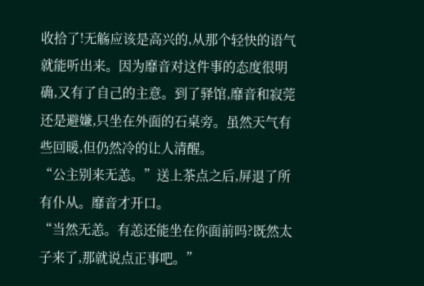收拾了!无觞应该是高兴的,从那个轻快的语气就能听出来。因为靡音对这件事的态度很明确,又有了自己的主意。到了驿馆,靡音和寂莞还是避嫌,只坐在外面的石桌旁。虽然天气有些回暖,但仍然冷的让人清醒。
“公主别来无恙。”送上茶点之后,屏退了所有仆从。靡音才开口。
“当然无恙。有恙还能坐在你面前吗?既然太子来了,那就说点正事吧。”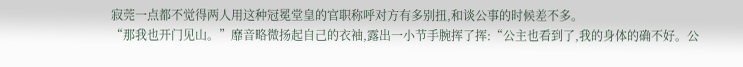寂莞一点都不觉得两人用这种冠冕堂皇的官职称呼对方有多别扭,和谈公事的时候差不多。
“那我也开门见山。”靡音略微扬起自己的衣袖,露出一小节手腕挥了挥:“公主也看到了,我的身体的确不好。公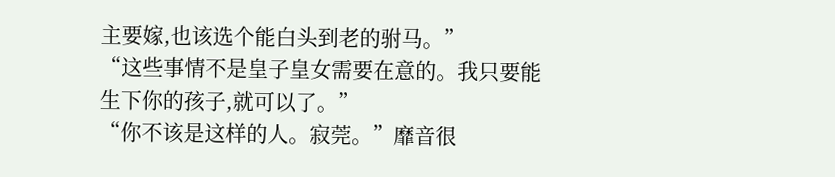主要嫁,也该选个能白头到老的驸马。”
“这些事情不是皇子皇女需要在意的。我只要能生下你的孩子,就可以了。”
“你不该是这样的人。寂莞。”靡音很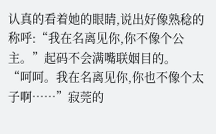认真的看着她的眼睛,说出好像熟稔的称呼:“我在名离见你,你不像个公主。”起码不会满嘴联姻目的。
“呵呵。我在名离见你,你也不像个太子啊……”寂莞的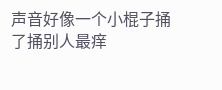声音好像一个小棍子捅了捅别人最痒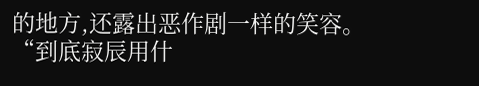的地方,还露出恶作剧一样的笑容。
“到底寂辰用什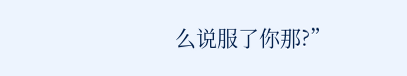么说服了你那?”